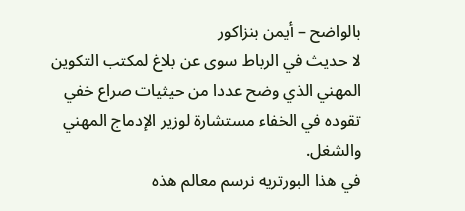بالواضح – أيمن بنزاكور
لا حديث في الرباط سوى عن بلاغ لمكتب التكوين المهني الذي وضح عددا من حيثيات صراع خفي تقوده في الخفاء مستشارة لوزير الإدماج المهني والشغل.
في هذا البورتريه نرسم معالم هذه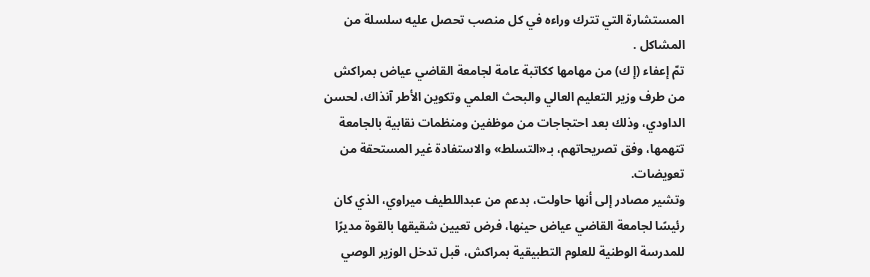المستشارة التي تترك وراءه في كل منصب تحصل عليه سلسلة من المشاكل .
تمّ إعفاء (إ ك) من مهامها ككاتبة عامة لجامعة القاضي عياض بمراكش من طرف وزير التعليم العالي والبحث العلمي وتكوين الأطر آنذاك، لحسن الداودي، وذلك بعد احتجاجات من موظفين ومنظمات نقابية بالجامعة تتهمها، وفق تصريحاتهم، بـ«التسلط» والاستفادة غير المستحقة من تعويضات.
وتشير مصادر إلى أنها حاولت، بدعم من عبداللطيف ميراوي، الذي كان رئيسًا لجامعة القاضي عياض حينها، فرض تعيين شقيقها بالقوة مديرًا للمدرسة الوطنية للعلوم التطبيقية بمراكش، قبل تدخل الوزير الوصي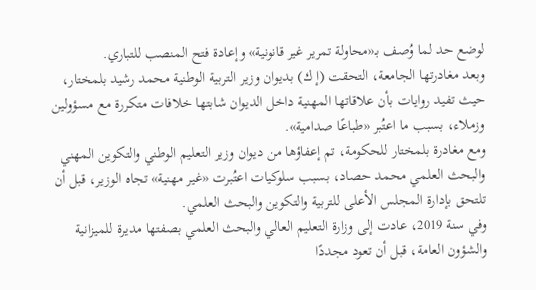لوضع حد لما وُصف بـ«محاولة تمرير غير قانونية» وإعادة فتح المنصب للتباري.
وبعد مغادرتها الجامعة، التحقت (إ ك) بديوان وزير التربية الوطنية محمد رشيد بلمختار، حيث تفيد روايات بأن علاقاتها المهنية داخل الديوان شابتها خلافات متكررة مع مسؤولين وزملاء، بسبب ما اعتُبر «طباعًا صدامية».
ومع مغادرة بلمختار للحكومة، تم إعفاؤها من ديوان وزير التعليم الوطني والتكوين المهني والبحث العلمي محمد حصاد، بسبب سلوكيات اعتُبرت «غير مهنية» تجاه الوزير، قبل أن تلتحق بإدارة المجلس الأعلى للتربية والتكوين والبحث العلمي.
وفي سنة 2019، عادت إلى وزارة التعليم العالي والبحث العلمي بصفتها مديرة للميزانية والشؤون العامة، قبل أن تعود مجددًا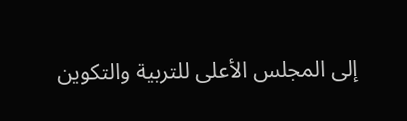إلى المجلس الأعلى للتربية والتكوين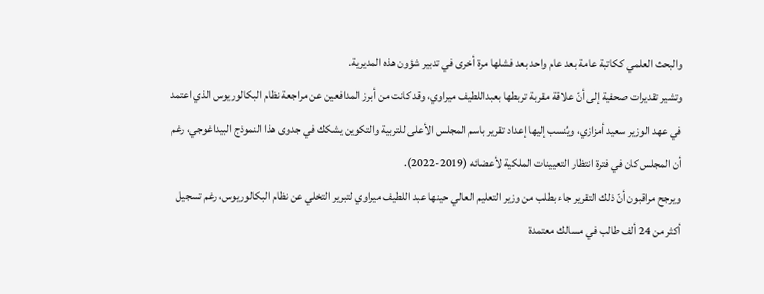والبحث العلمي ككاتبة عامة بعد عام واحد بعد فشلها مرة أخرى في تدبير شؤون هذه المديرية.
وتشير تقديرات صحفية إلى أنّ علاقة مقربة تربطها بعبداللطيف ميراوي، وقد كانت من أبرز المدافعين عن مراجعة نظام البكالوريوس الذي اعتمد في عهد الوزير سعيد أمزازي، ويُنسب إليها إعداد تقرير باسم المجلس الأعلى للتربية والتكوين يشكك في جدوى هذا النموذج البيداغوجي، رغم أن المجلس كان في فترة انتظار التعيينات الملكية لأعضائه (2019-2022).
ويرجح مراقبون أنّ ذلك التقرير جاء بطلب من وزير التعليم العالي حينها عبد اللطيف ميراوي لتبرير التخلي عن نظام البكالوريوس، رغم تسجيل أكثر من 24 ألف طالب في مسالك معتمدة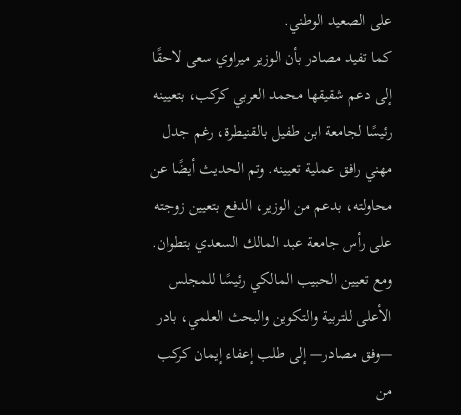على الصعيد الوطني.
كما تفيد مصادر بأن الوزير ميراوي سعى لاحقًا إلى دعم شقيقها محمد العربي كركب، بتعيينه رئيسًا لجامعة ابن طفيل بالقنيطرة، رغم جدل مهني رافق عملية تعيينه. وتم الحديث أيضًا عن محاولته، بدعم من الوزير، الدفع بتعيين زوجته على رأس جامعة عبد المالك السعدي بتطوان.
ومع تعيين الحبيب المالكي رئيسًا للمجلس الأعلى للتربية والتكوين والبحث العلمي، بادر —وفق مصادر— إلى طلب إعفاء إيمان كركب من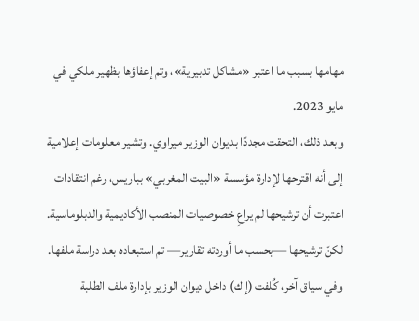مهامها بسبب ما اعتبر «مشاكل تدبيرية»، وتم إعفاؤها بظهير ملكي في مايو 2023.
وبعد ذلك، التحقت مجددًا بديوان الوزير ميراوي. وتشير معلومات إعلامية إلى أنه اقترحها لإدارة مؤسسة «البيت المغربي» بباريس، رغم انتقادات اعتبرت أن ترشيحها لم يراعِ خصوصيات المنصب الأكاديمية والدبلوماسية. لكنّ ترشيحها —بحسب ما أوردته تقارير— تم استبعاده بعد دراسة ملفها.
وفي سياق آخر، كُلفت (إ ك) داخل ديوان الوزير بإدارة ملف الطلبة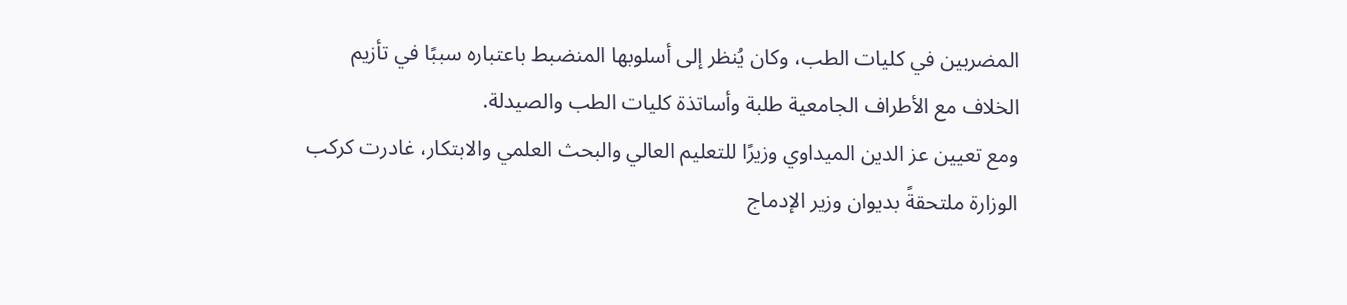المضربين في كليات الطب، وكان يُنظر إلى أسلوبها المنضبط باعتباره سببًا في تأزيم الخلاف مع الأطراف الجامعية طلبة وأساتذة كليات الطب والصيدلة.
ومع تعيين عز الدين الميداوي وزيرًا للتعليم العالي والبحث العلمي والابتكار، غادرت كركب الوزارة ملتحقةً بديوان وزير الإدماج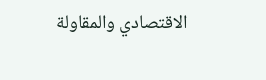الاقتصادي والمقاولة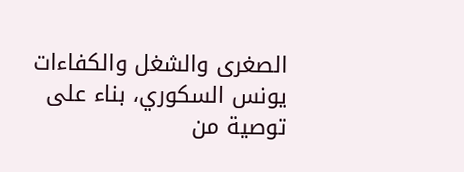الصغرى والشغل والكفاءات يونس السكوري، بناء على توصية من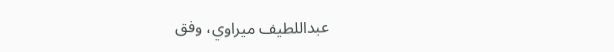عبداللطيف ميراوي، وفق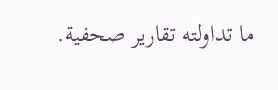ما تداولته تقارير صحفية.